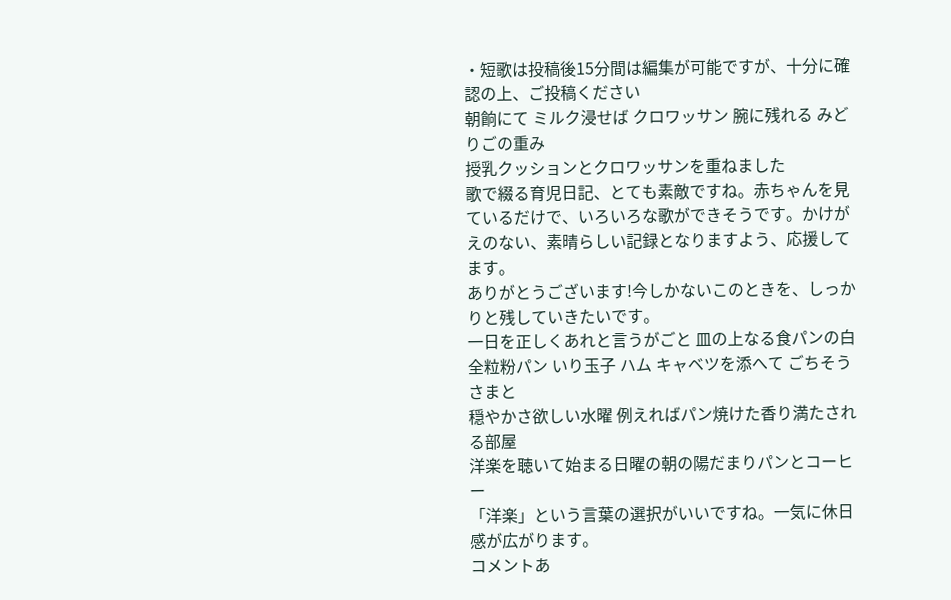・短歌は投稿後15分間は編集が可能ですが、十分に確認の上、ご投稿ください
朝餉にて ミルク浸せば クロワッサン 腕に残れる みどりごの重み
授乳クッションとクロワッサンを重ねました
歌で綴る育児日記、とても素敵ですね。赤ちゃんを見ているだけで、いろいろな歌ができそうです。かけがえのない、素晴らしい記録となりますよう、応援してます。
ありがとうございます!今しかないこのときを、しっかりと残していきたいです。
一日を正しくあれと言うがごと 皿の上なる食パンの白
全粒粉パン いり玉子 ハム キャベツを添へて ごちそうさまと
穏やかさ欲しい水曜 例えればパン焼けた香り満たされる部屋
洋楽を聴いて始まる日曜の朝の陽だまりパンとコーヒー
「洋楽」という言葉の選択がいいですね。一気に休日感が広がります。
コメントあ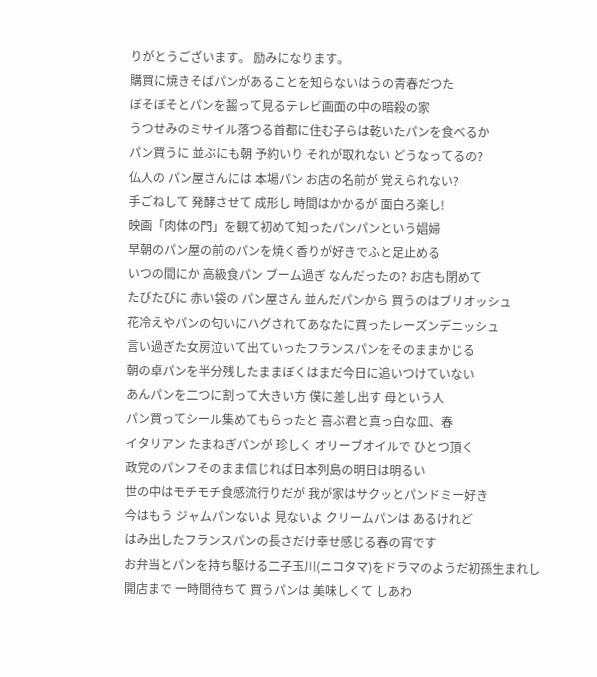りがとうございます。 励みになります。
購買に焼きそばパンがあることを知らないはうの青春だつた
ぼそぼそとパンを齧って見るテレビ画面の中の暗殺の家
うつせみのミサイル落つる首都に住む子らは乾いたパンを食べるか
パン買うに 並ぶにも朝 予約いり それが取れない どうなってるの?
仏人の パン屋さんには 本場パン お店の名前が 覚えられない?
手ごねして 発酵させて 成形し 時間はかかるが 面白ろ楽し!
映画「肉体の門」を観て初めて知ったパンパンという娼婦
早朝のパン屋の前のパンを焼く香りが好きでふと足止める
いつの間にか 高級食パン ブーム過ぎ なんだったの? お店も閉めて
たびたびに 赤い袋の パン屋さん 並んだパンから 買うのはブリオッシュ
花冷えやパンの匂いにハグされてあなたに買ったレーズンデニッシュ
言い過ぎた女房泣いて出ていったフランスパンをそのままかじる
朝の卓パンを半分残したままぼくはまだ今日に追いつけていない
あんパンを二つに割って大きい方 僕に差し出す 母という人
パン買ってシール集めてもらったと 喜ぶ君と真っ白な皿、春
イタリアン たまねぎパンが 珍しく オリーブオイルで ひとつ頂く
政党のパンフそのまま信じれば日本列島の明日は明るい
世の中はモチモチ食感流行りだが 我が家はサクッとパンドミー好き
今はもう ジャムパンないよ 見ないよ クリームパンは あるけれど
はみ出したフランスパンの長さだけ幸せ感じる春の宵です
お弁当とパンを持ち駆ける二子玉川(ニコタマ)をドラマのようだ初孫生まれし
開店まで 一時間待ちて 買うパンは 美味しくて しあわ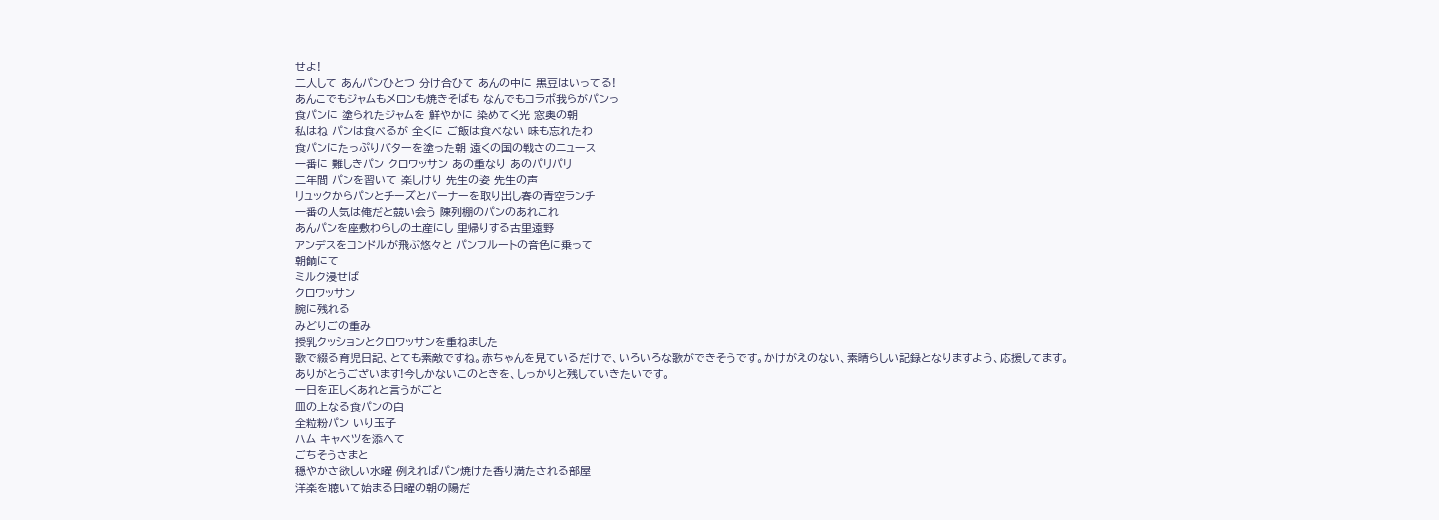せよ!
二人して あんパンひとつ 分け合ひて あんの中に 黒豆はいってる!
あんこでもジャムもメロンも焼きそばも なんでもコラボ我らがパンっ
食パンに 塗られたジャムを 鮮やかに 染めてく光 窓奥の朝
私はね パンは食べるが 全くに ご飯は食べない 味も忘れたわ
食パンにたっぷりバターを塗った朝 遠くの国の戦さのニュース
一番に 難しきパン クロワッサン あの重なり あのパリパリ
二年間 パンを習いて 楽しけり 先生の姿 先生の声
リュックからパンとチーズとバーナーを取り出し春の青空ランチ
一番の人気は俺だと競い会う 陳列棚のパンのあれこれ
あんパンを座敷わらしの土産にし 里帰りする古里遠野
アンデスをコンドルが飛ぶ悠々と パンフルートの音色に乗って
朝餉にて
ミルク浸せば
クロワッサン
腕に残れる
みどりごの重み
授乳クッションとクロワッサンを重ねました
歌で綴る育児日記、とても素敵ですね。赤ちゃんを見ているだけで、いろいろな歌ができそうです。かけがえのない、素晴らしい記録となりますよう、応援してます。
ありがとうございます!今しかないこのときを、しっかりと残していきたいです。
一日を正しくあれと言うがごと
皿の上なる食パンの白
全粒粉パン いり玉子
ハム キャベツを添へて
ごちそうさまと
穏やかさ欲しい水曜 例えればパン焼けた香り満たされる部屋
洋楽を聴いて始まる日曜の朝の陽だ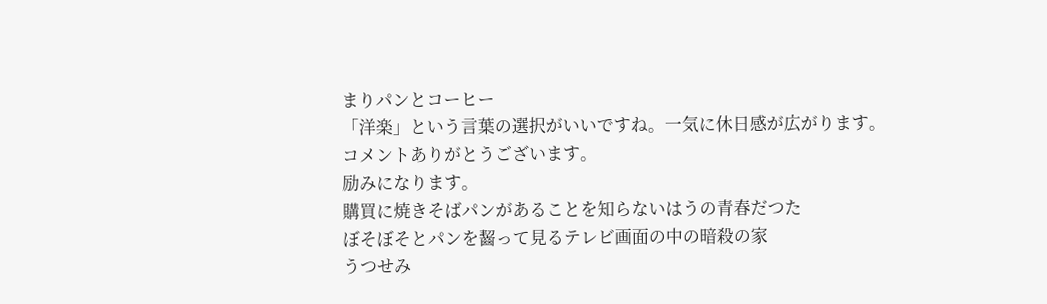まりパンとコーヒー
「洋楽」という言葉の選択がいいですね。一気に休日感が広がります。
コメントありがとうございます。
励みになります。
購買に焼きそばパンがあることを知らないはうの青春だつた
ぼそぼそとパンを齧って見るテレビ画面の中の暗殺の家
うつせみ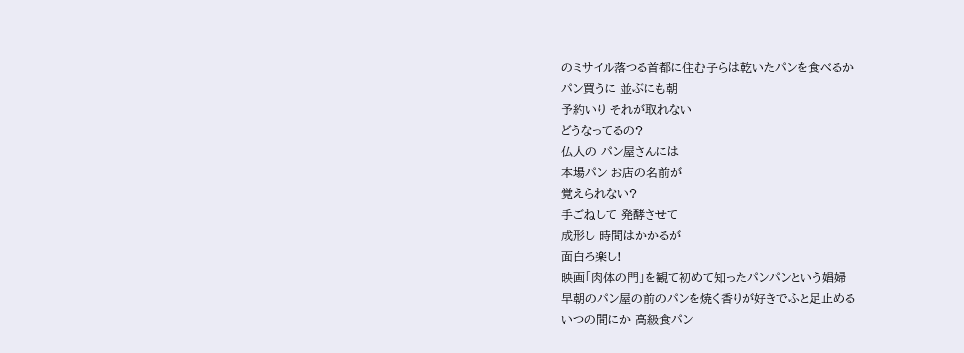のミサイル落つる首都に住む子らは乾いたパンを食べるか
パン買うに 並ぶにも朝
予約いり それが取れない
どうなってるの?
仏人の パン屋さんには
本場パン お店の名前が
覚えられない?
手ごねして 発酵させて
成形し 時間はかかるが
面白ろ楽し!
映画「肉体の門」を観て初めて知ったパンパンという娼婦
早朝のパン屋の前のパンを焼く香りが好きでふと足止める
いつの間にか 高級食パン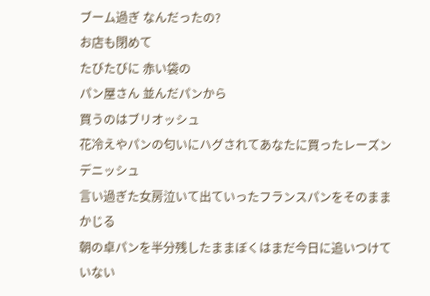ブーム過ぎ なんだったの?
お店も閉めて
たびたびに 赤い袋の
パン屋さん 並んだパンから
買うのはブリオッシュ
花冷えやパンの匂いにハグされてあなたに買ったレーズンデニッシュ
言い過ぎた女房泣いて出ていったフランスパンをそのままかじる
朝の卓パンを半分残したままぼくはまだ今日に追いつけていない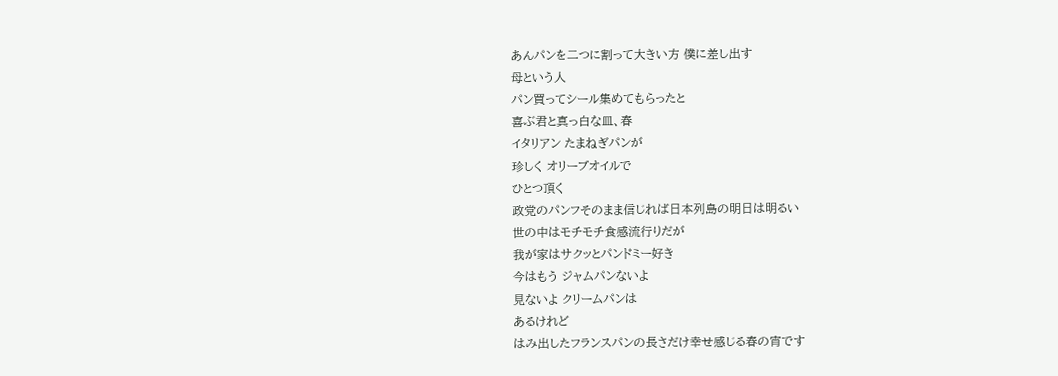あんパンを二つに割って大きい方 僕に差し出す
母という人
パン買ってシール集めてもらったと
喜ぶ君と真っ白な皿、春
イタリアン たまねぎパンが
珍しく オリーブオイルで
ひとつ頂く
政党のパンフそのまま信じれば日本列島の明日は明るい
世の中はモチモチ食感流行りだが
我が家はサクッとパンドミー好き
今はもう ジャムパンないよ
見ないよ クリームパンは
あるけれど
はみ出したフランスパンの長さだけ幸せ感じる春の宵です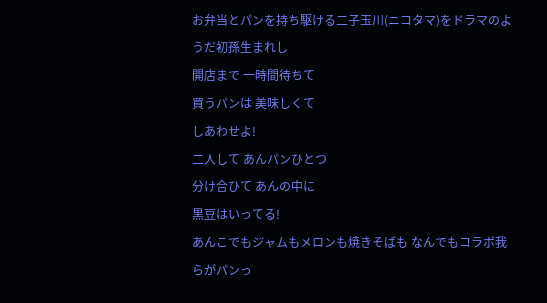お弁当とパンを持ち駆ける二子玉川(ニコタマ)をドラマのようだ初孫生まれし
開店まで 一時間待ちて
買うパンは 美味しくて
しあわせよ!
二人して あんパンひとつ
分け合ひて あんの中に
黒豆はいってる!
あんこでもジャムもメロンも焼きそばも なんでもコラボ我らがパンっ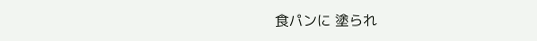食パンに 塗られ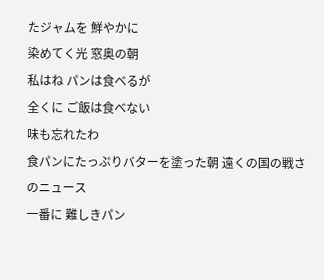たジャムを 鮮やかに
染めてく光 窓奥の朝
私はね パンは食べるが
全くに ご飯は食べない
味も忘れたわ
食パンにたっぷりバターを塗った朝 遠くの国の戦さのニュース
一番に 難しきパン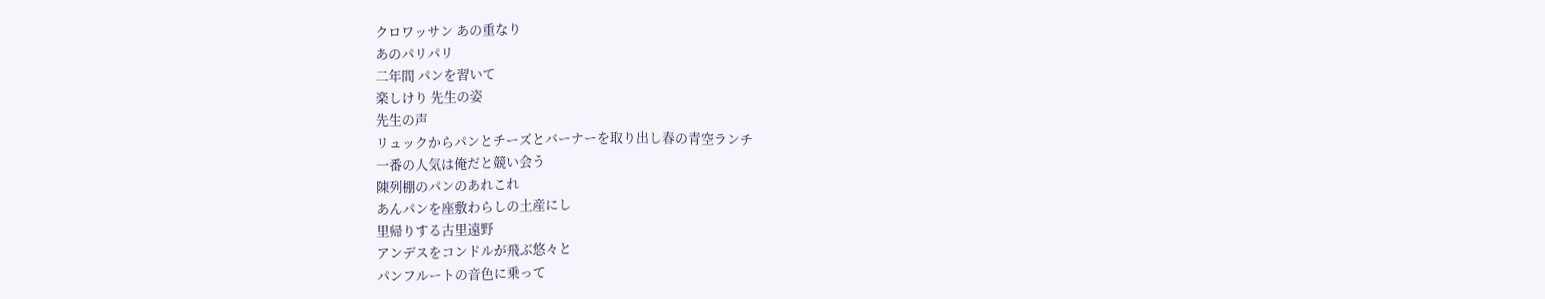クロワッサン あの重なり
あのパリパリ
二年間 パンを習いて
楽しけり 先生の姿
先生の声
リュックからパンとチーズとバーナーを取り出し春の青空ランチ
一番の人気は俺だと競い会う
陳列棚のパンのあれこれ
あんパンを座敷わらしの土産にし
里帰りする古里遠野
アンデスをコンドルが飛ぶ悠々と
パンフルートの音色に乗って